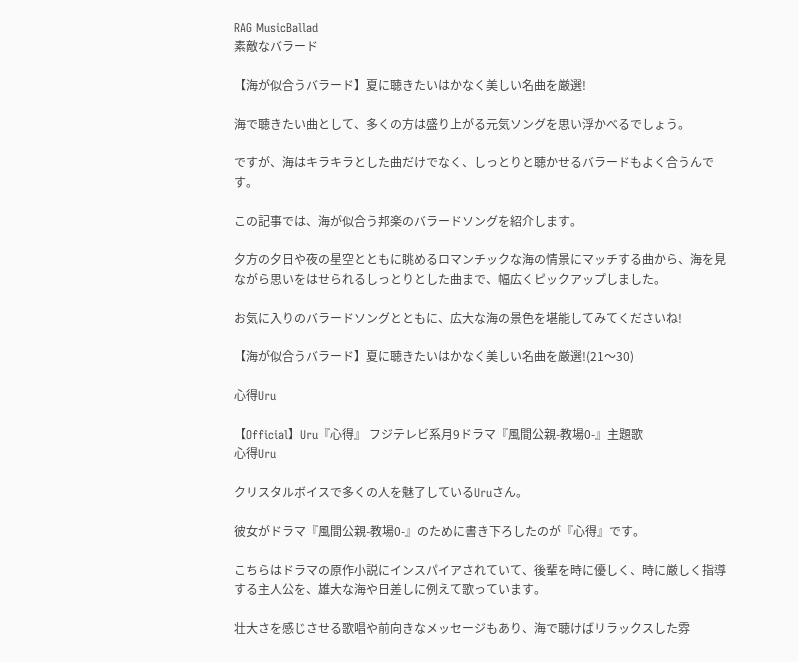RAG MusicBallad
素敵なバラード

【海が似合うバラード】夏に聴きたいはかなく美しい名曲を厳選!

海で聴きたい曲として、多くの方は盛り上がる元気ソングを思い浮かべるでしょう。

ですが、海はキラキラとした曲だけでなく、しっとりと聴かせるバラードもよく合うんです。

この記事では、海が似合う邦楽のバラードソングを紹介します。

夕方の夕日や夜の星空とともに眺めるロマンチックな海の情景にマッチする曲から、海を見ながら思いをはせられるしっとりとした曲まで、幅広くピックアップしました。

お気に入りのバラードソングとともに、広大な海の景色を堪能してみてくださいね!

【海が似合うバラード】夏に聴きたいはかなく美しい名曲を厳選!(21〜30)

心得Uru

【Official】Uru『心得』 フジテレビ系月9ドラマ『風間公親-教場0-』主題歌
心得Uru

クリスタルボイスで多くの人を魅了しているUruさん。

彼女がドラマ『風間公親-教場0-』のために書き下ろしたのが『心得』です。

こちらはドラマの原作小説にインスパイアされていて、後輩を時に優しく、時に厳しく指導する主人公を、雄大な海や日差しに例えて歌っています。

壮大さを感じさせる歌唱や前向きなメッセージもあり、海で聴けばリラックスした雰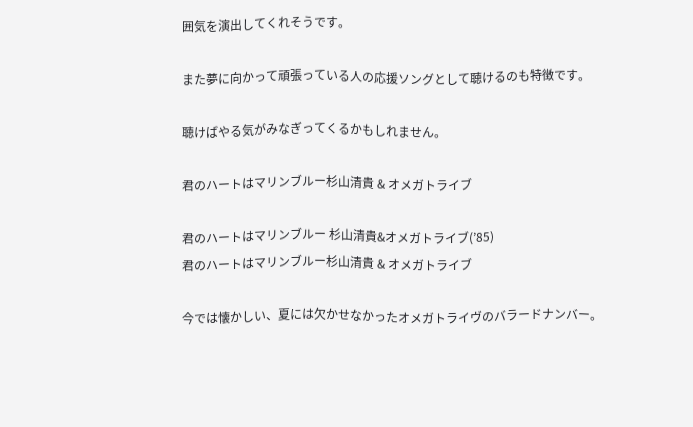囲気を演出してくれそうです。

また夢に向かって頑張っている人の応援ソングとして聴けるのも特徴です。

聴けばやる気がみなぎってくるかもしれません。

君のハートはマリンブルー杉山清貴 & オメガトライブ

君のハートはマリンブルー 杉山清貴&オメガトライブ(’85)
君のハートはマリンブルー杉山清貴 & オメガトライブ

今では懐かしい、夏には欠かせなかったオメガトライヴのバラードナンバー。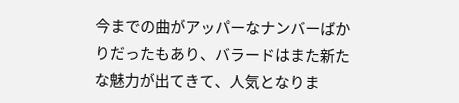今までの曲がアッパーなナンバーばかりだったもあり、バラードはまた新たな魅力が出てきて、人気となりま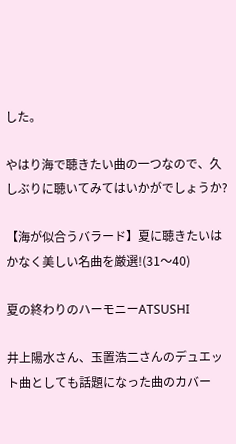した。

やはり海で聴きたい曲の一つなので、久しぶりに聴いてみてはいかがでしょうか?

【海が似合うバラード】夏に聴きたいはかなく美しい名曲を厳選!(31〜40)

夏の終わりのハーモニーATSUSHI

井上陽水さん、玉置浩二さんのデュエット曲としても話題になった曲のカバー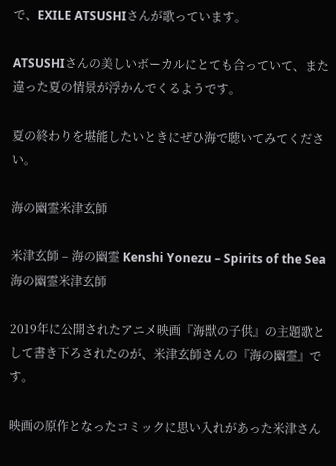で、EXILE ATSUSHIさんが歌っています。

ATSUSHIさんの美しいボーカルにとても合っていて、また違った夏の情景が浮かんでくるようです。

夏の終わりを堪能したいときにぜひ海で聴いてみてください。

海の幽霊米津玄師

米津玄師 – 海の幽霊 Kenshi Yonezu – Spirits of the Sea
海の幽霊米津玄師

2019年に公開されたアニメ映画『海獣の子供』の主題歌として書き下ろされたのが、米津玄師さんの『海の幽霊』です。

映画の原作となったコミックに思い入れがあった米津さん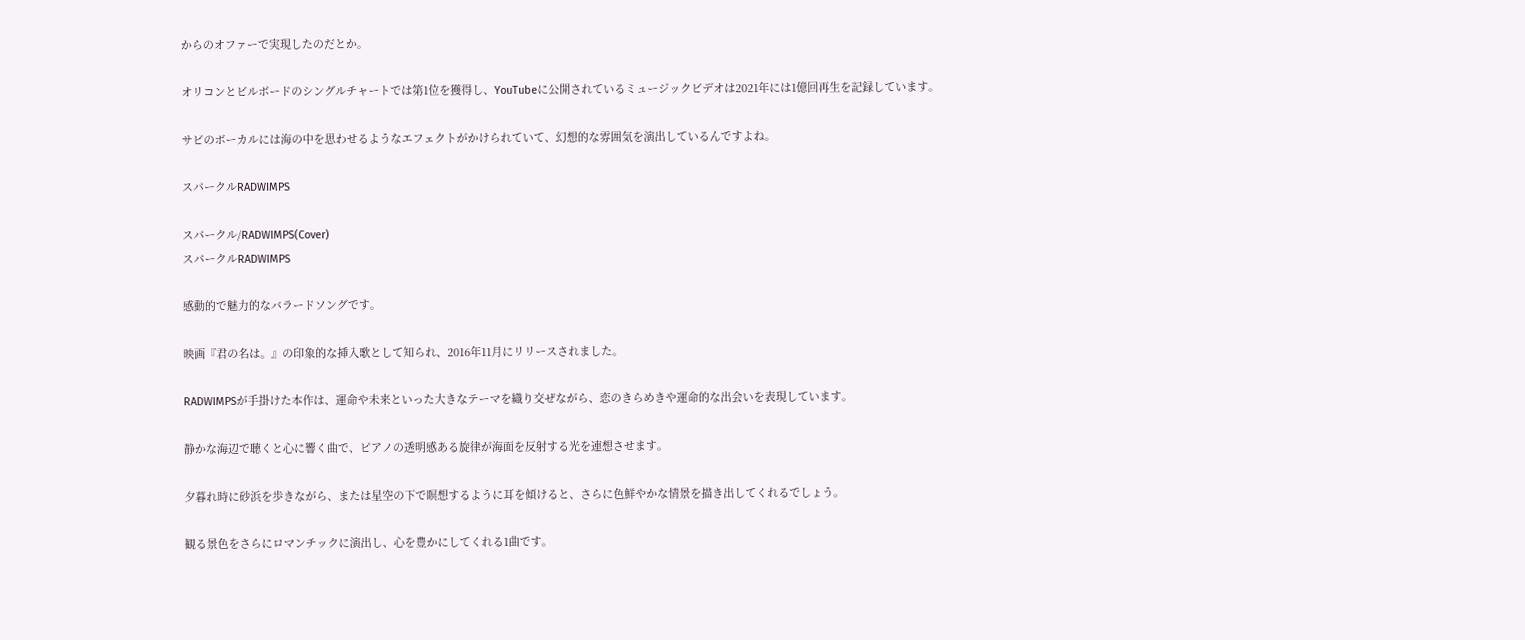からのオファーで実現したのだとか。

オリコンとビルボードのシングルチャートでは第1位を獲得し、YouTubeに公開されているミュージックビデオは2021年には1億回再生を記録しています。

サビのボーカルには海の中を思わせるようなエフェクトがかけられていて、幻想的な雰囲気を演出しているんですよね。

スパークルRADWIMPS

スパークル/RADWIMPS(Cover)
スパークルRADWIMPS

感動的で魅力的なバラードソングです。

映画『君の名は。』の印象的な挿入歌として知られ、2016年11月にリリースされました。

RADWIMPSが手掛けた本作は、運命や未来といった大きなテーマを織り交ぜながら、恋のきらめきや運命的な出会いを表現しています。

静かな海辺で聴くと心に響く曲で、ピアノの透明感ある旋律が海面を反射する光を連想させます。

夕暮れ時に砂浜を歩きながら、または星空の下で瞑想するように耳を傾けると、さらに色鮮やかな情景を描き出してくれるでしょう。

観る景色をさらにロマンチックに演出し、心を豊かにしてくれる1曲です。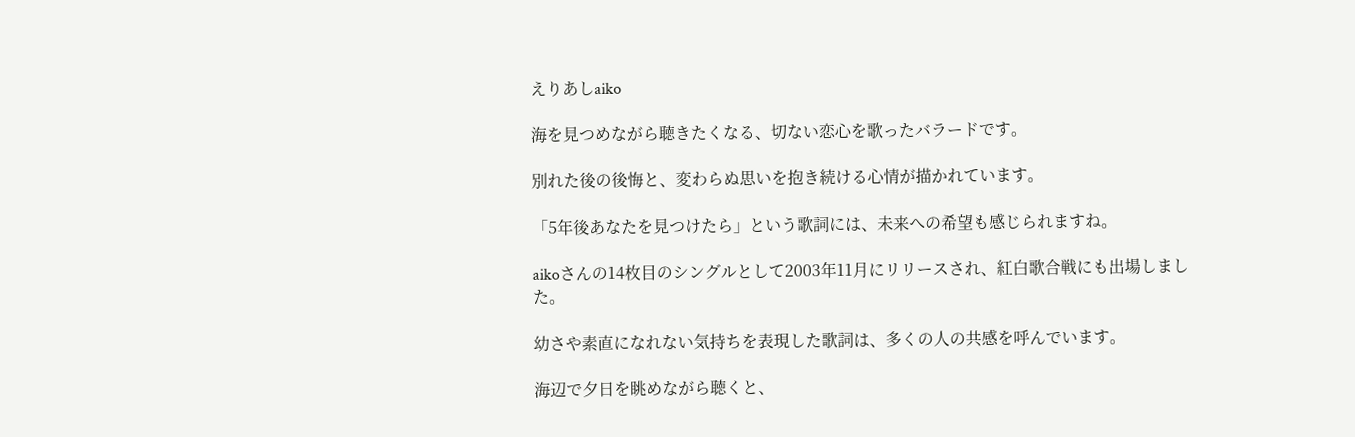えりあしaiko

海を見つめながら聴きたくなる、切ない恋心を歌ったバラードです。

別れた後の後悔と、変わらぬ思いを抱き続ける心情が描かれています。

「5年後あなたを見つけたら」という歌詞には、未来への希望も感じられますね。

aikoさんの14枚目のシングルとして2003年11月にリリースされ、紅白歌合戦にも出場しました。

幼さや素直になれない気持ちを表現した歌詞は、多くの人の共感を呼んでいます。

海辺で夕日を眺めながら聴くと、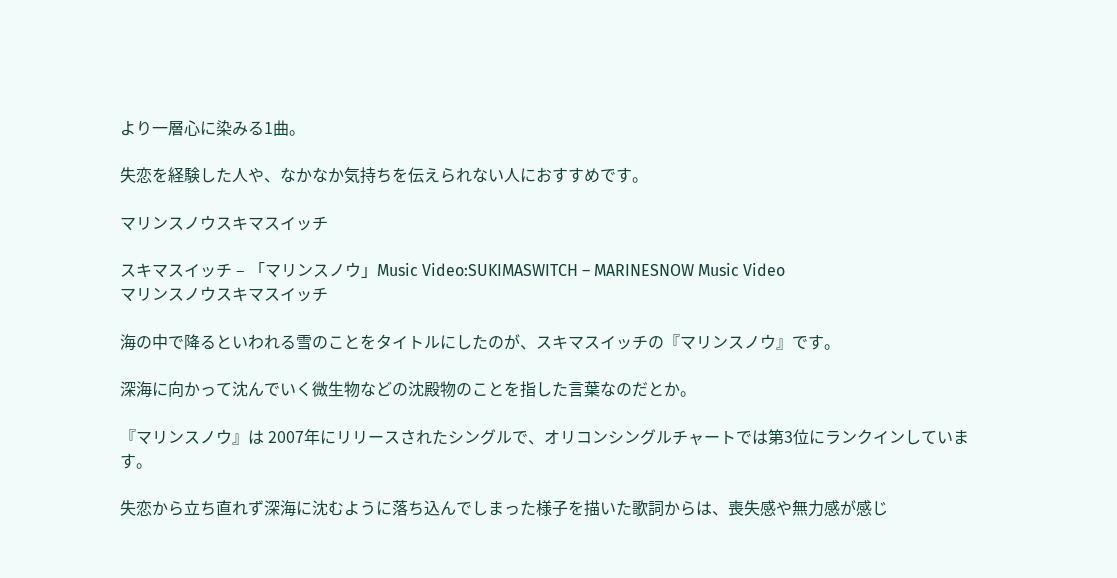より一層心に染みる1曲。

失恋を経験した人や、なかなか気持ちを伝えられない人におすすめです。

マリンスノウスキマスイッチ

スキマスイッチ – 「マリンスノウ」Music Video:SUKIMASWITCH – MARINESNOW Music Video
マリンスノウスキマスイッチ

海の中で降るといわれる雪のことをタイトルにしたのが、スキマスイッチの『マリンスノウ』です。

深海に向かって沈んでいく微生物などの沈殿物のことを指した言葉なのだとか。

『マリンスノウ』は 2007年にリリースされたシングルで、オリコンシングルチャートでは第3位にランクインしています。

失恋から立ち直れず深海に沈むように落ち込んでしまった様子を描いた歌詞からは、喪失感や無力感が感じ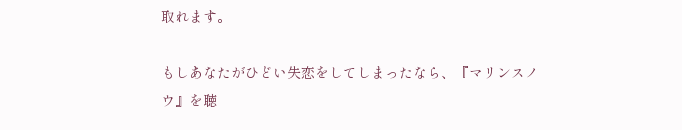取れます。

もしあなたがひどい失恋をしてしまったなら、『マリンスノウ』を聴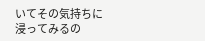いてその気持ちに浸ってみるの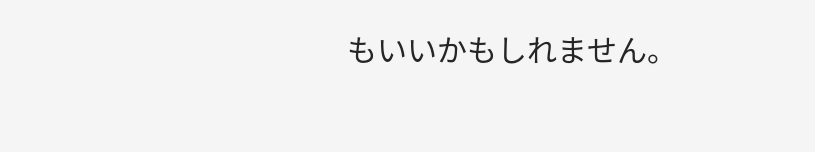もいいかもしれません。